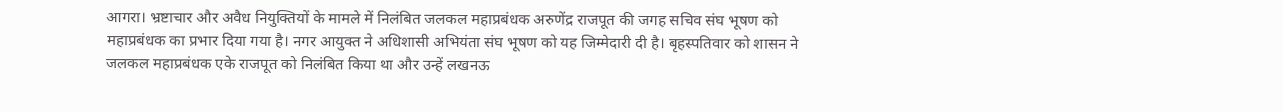आगरा। भ्रष्टाचार और अवैध नियुक्तियों के मामले में निलंबित जलकल महाप्रबंधक अरुणेंद्र राजपूत की जगह सचिव संघ भूषण को महाप्रबंधक का प्रभार दिया गया है। नगर आयुक्त ने अधिशासी अभियंता संघ भूषण को यह जिम्मेदारी दी है। बृहस्पतिवार को शासन ने जलकल महाप्रबंधक एके राजपूत को निलंबित किया था और उन्हें लखनऊ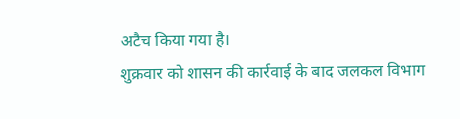अटैच किया गया है।
शुक्रवार को शासन की कार्रवाई के बाद जलकल विभाग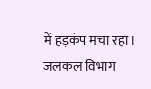में हड़कंप मचा रहा। जलकल विभाग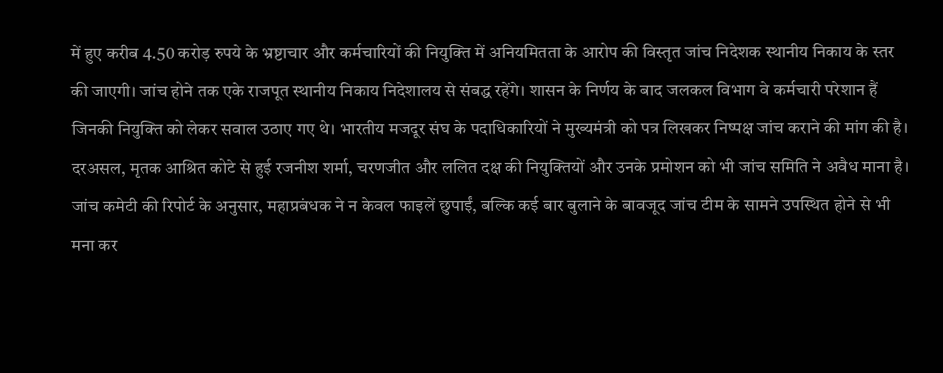में हुए करीब 4.50 करोड़ रुपये के भ्रष्टाचार और कर्मचारियों की नियुक्ति में अनियमितता के आरोप की विस्तृत जांच निदेशक स्थानीय निकाय के स्तर की जाएगी। जांच होने तक एके राजपूत स्थानीय निकाय निदेशालय से संबद्ध रहेंगे। शासन के निर्णय के बाद जलकल विभाग वे कर्मचारी परेशान हैं जिनकी नियुक्ति को लेकर सवाल उठाए गए थे। भारतीय मजदूर संघ के पदाधिकारियों ने मुख्यमंत्री को पत्र लिखकर निष्पक्ष जांच कराने की मांग की है। दरअसल, मृतक आश्रित कोटे से हुई रजनीश शर्मा, चरणजीत और ललित दक्ष की नियुक्तियों और उनके प्रमोशन को भी जांच समिति ने अवैध माना है। जांच कमेटी की रिपोर्ट के अनुसार, महाप्रबंधक ने न केवल फाइलें छुपाईं, बल्कि कई बार बुलाने के बावजूद जांच टीम के सामने उपस्थित होने से भी मना कर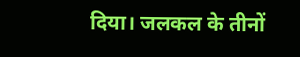दिया। जलकल के तीनों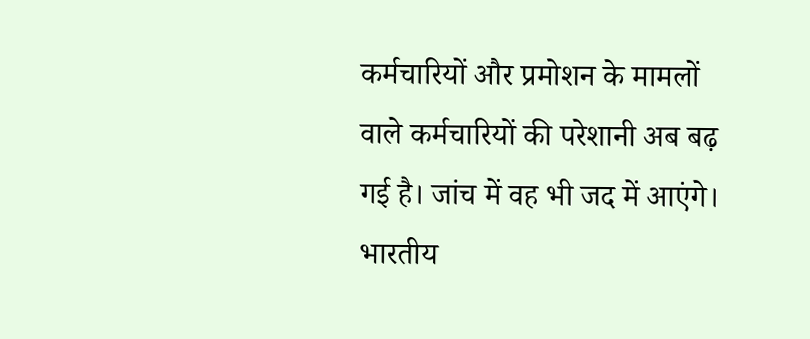कर्मचारियों और प्रमोशन के मामलों वाले कर्मचारियों की परेशानी अब बढ़ गई है। जांच में वह भी जद में आएंगे। भारतीय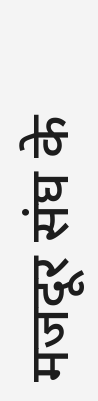मजदूर संघ के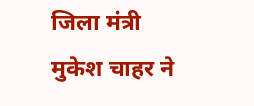जिला मंत्री मुकेश चाहर ने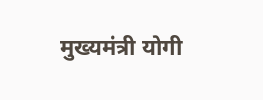मुख्यमंत्री योगी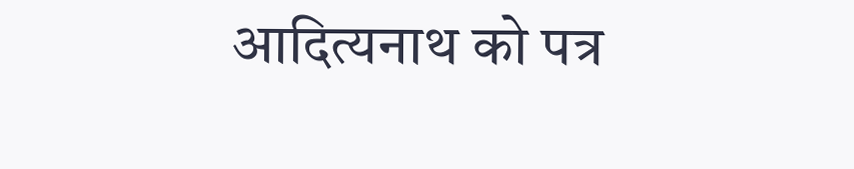आदित्यनाथ को पत्र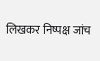लिखकर निष्पक्ष जांच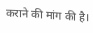कराने की मांग की है।